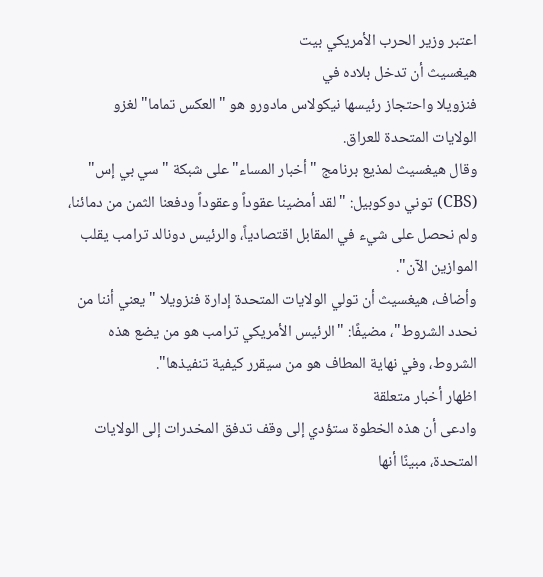اعتبر وزير الحرب الأمريكي بيت
هيغسيث أن تدخل بلاده في
فنزويلا واحتجاز رئيسها نيكولاس مادورو هو "العكس تماما" لغزو الولايات المتحدة للعراق.
وقال هيغسيث لمذيع برنامج "أخبار المساء" على شبكة "سي بي إس" (CBS) توني دوكوبيل: "لقد أمضينا عقوداً وعقوداً ودفعنا الثمن من دمائنا، ولم نحصل على شيء في المقابل اقتصادياً، والرئيس دونالد ترامب يقلب الموازين الآن".
وأضاف، هيغسيث أن تولي الولايات المتحدة إدارة فنزويلا "يعني أننا من نحدد الشروط"، مضيفًا: "الرئيس الأمريكي ترامب هو من يضع هذه الشروط، وفي نهاية المطاف هو من سيقرر كيفية تنفيذها".
اظهار أخبار متعلقة
وادعى أن هذه الخطوة ستؤدي إلى وقف تدفق المخدرات إلى الولايات المتحدة، مبينًا أنها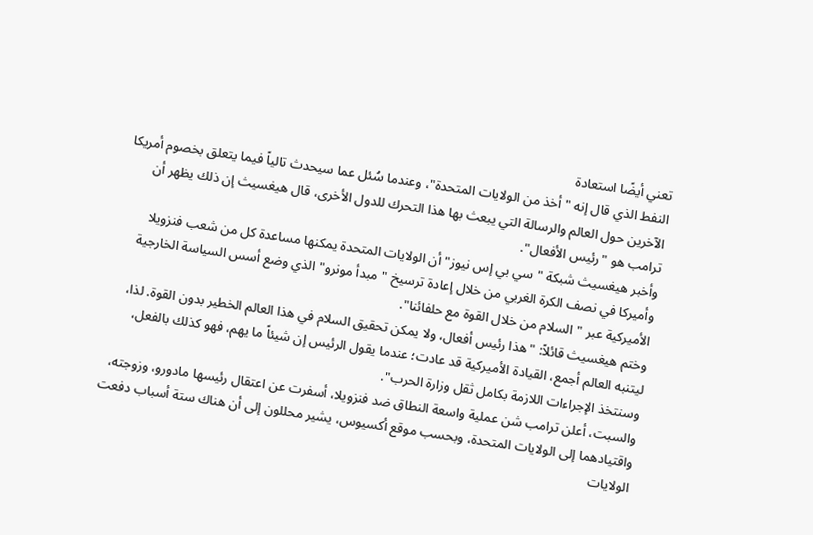تعني أيضًا استعادة
النفط الذي قال إنه "أخذ من الولايات المتحدة"، وعندما سُئل عما سيحدث تالياً فيما يتعلق بخصوم أمريكا الآخرين حول العالم والرسالة التي يبعث بها هذا التحرك للدول الأخرى، قال هيغسيث إن ذلك يظهر أن ترامب هو "رئيس الأفعال".
وأخبر هيغسيث شبكة "سي بي إس نيوز" أن الولايات المتحدة يمكنها مساعدة كل من شعب فنزويلا وأميركا في نصف الكرة الغربي من خلال إعادة ترسيخ "مبدأ مونرو" الذي وضع أسس السياسة الخارجية الأميركية عبر "السلام من خلال القوة مع حلفائنا".
وختم هيغسيث قائلاً: "هذا رئيس أفعال، ولا يمكن تحقيق السلام في هذا العالم الخطير بدون القوة. لذا، ليتنبه العالم أجمع، القيادة الأميركية قد عادت؛ عندما يقول الرئيس إن شيئاً ما يهم، فهو كذلك بالفعل، وسنتخذ الإجراءات اللازمة بكامل ثقل وزارة الحرب".
والسبت، أعلن ترامب شن عملية واسعة النطاق ضد فنزويلا، أسفرت عن اعتقال رئيسها مادورو، وزوجته، واقتيادهما إلى الولايات المتحدة، وبحسب موقع أكسيوس، يشير محللون إلى أن هناك ستة أسباب دفعت الولايات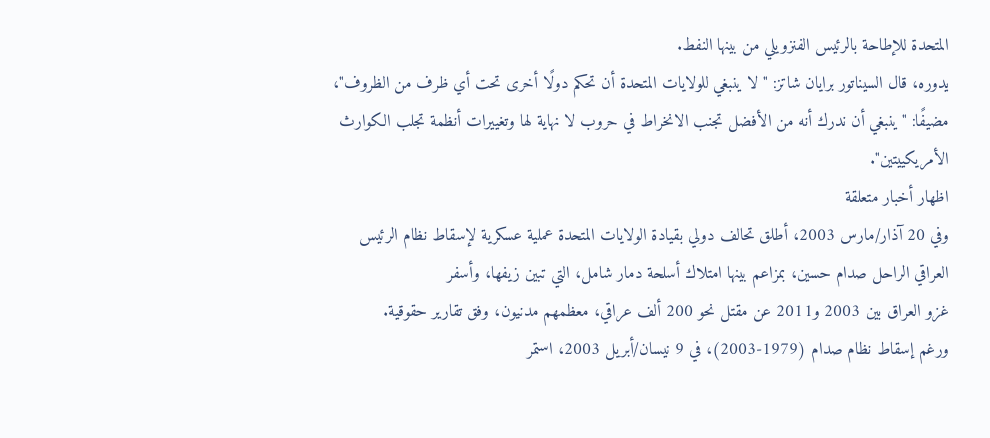المتحدة للإطاحة بالرئيس الفنزويلي من بينها النفط.
يدوره، قال السيناتور برايان شاتز: "لا ينبغي للولايات المتحدة أن تحكم دولًا أخرى تحت أي ظرف من الظروف"، مضيفًا: "ينبغي أن ندرك أنه من الأفضل تجنب الانخراط في حروب لا نهاية لها وتغييرات أنظمة تجلب الكوارث الأمريكييتين".
اظهار أخبار متعلقة
وفي 20 آذار/مارس 2003، أطلق تحالف دولي بقيادة الولايات المتحدة عملية عسكرية لإسقاط نظام الرئيس العراقي الراحل صدام حسين، بمزاعم بينها امتلاك أسلحة دمار شامل، التي تبين زيفها، وأسفر
غزو العراق بين 2003 و2011 عن مقتل نحو 200 ألف عراقي، معظمهم مدنيون، وفق تقارير حقوقية.
ورغم إسقاط نظام صدام (1979-2003)، في 9 نيسان/أبريل 2003، استمر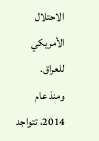الاحتلال الأمريكي للعراق.
ومنذ عام 2014، تتواجد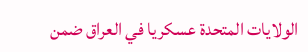الولايات المتحدة عسكريا في العراق ضمن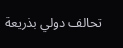تحالف دولي بذريعة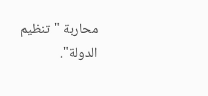محاربة "تنظيم الدولة".